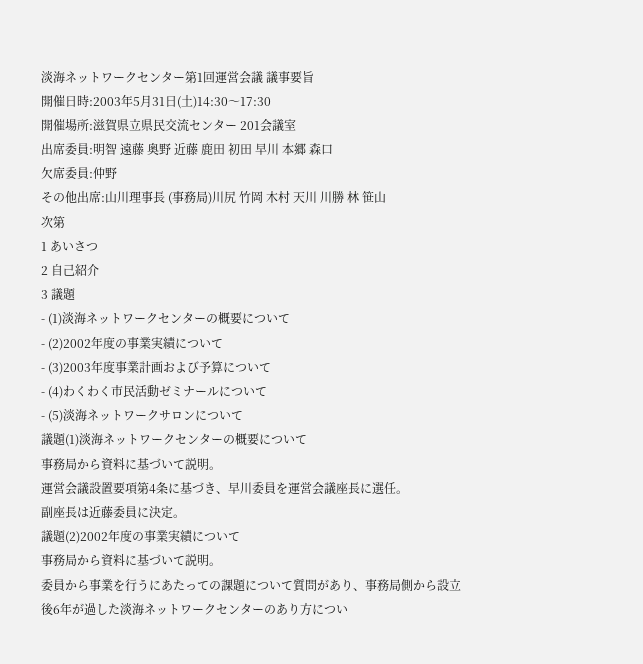淡海ネットワークセンター第1回運営会議 議事要旨
開催日時:2003年5月31日(土)14:30〜17:30
開催場所:滋賀県立県民交流センター 201会議室
出席委員:明智 遠藤 奥野 近藤 鹿田 初田 早川 本郷 森口
欠席委員:仲野
その他出席:山川理事長 (事務局)川尻 竹岡 木村 天川 川勝 林 笹山
次第
1 あいさつ
2 自己紹介
3 議題
- (1)淡海ネットワークセンターの概要について
- (2)2002年度の事業実績について
- (3)2003年度事業計画および予算について
- (4)わくわく市民活動ゼミナールについて
- (5)淡海ネットワークサロンについて
議題(1)淡海ネットワークセンターの概要について
事務局から資料に基づいて説明。
運営会議設置要項第4条に基づき、早川委員を運営会議座長に選任。
副座長は近藤委員に決定。
議題(2)2002年度の事業実績について
事務局から資料に基づいて説明。
委員から事業を行うにあたっての課題について質問があり、事務局側から設立後6年が過した淡海ネットワークセンターのあり方につい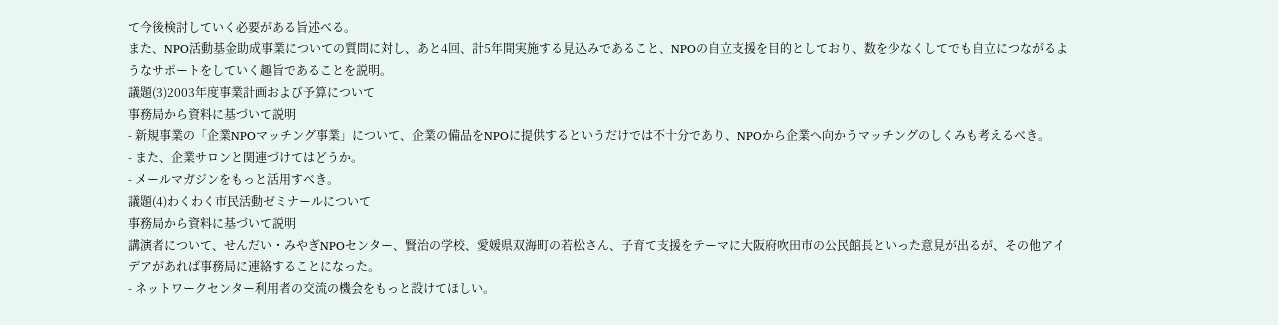て今後検討していく必要がある旨述べる。
また、NPO活動基金助成事業についての質問に対し、あと4回、計5年間実施する見込みであること、NPOの自立支援を目的としており、数を少なくしてでも自立につながるようなサポートをしていく趣旨であることを説明。
議題(3)2003年度事業計画および予算について
事務局から資料に基づいて説明
- 新規事業の「企業NPOマッチング事業」について、企業の備品をNPOに提供するというだけでは不十分であり、NPOから企業へ向かうマッチングのしくみも考えるべき。
- また、企業サロンと関連づけてはどうか。
- メールマガジンをもっと活用すべき。
議題(4)わくわく市民活動ゼミナールについて
事務局から資料に基づいて説明
講演者について、せんだい・みやぎNPOセンター、賢治の学校、愛媛県双海町の若松さん、子育て支援をテーマに大阪府吹田市の公民館長といった意見が出るが、その他アイデアがあれば事務局に連絡することになった。
- ネットワークセンター利用者の交流の機会をもっと設けてほしい。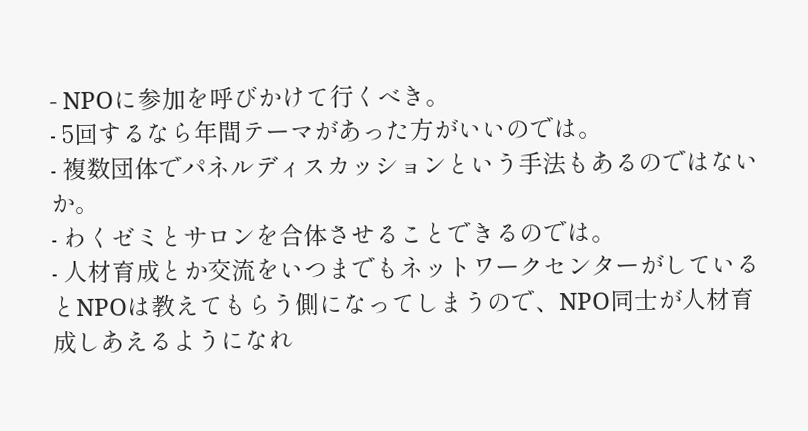- NPOに参加を呼びかけて行くべき。
- 5回するなら年間テーマがあった方がいいのでは。
- 複数団体でパネルディスカッションという手法もあるのではないか。
- わくゼミとサロンを合体させることできるのでは。
- 人材育成とか交流をいつまでもネットワークセンターがしているとNPOは教えてもらう側になってしまうので、NPO同士が人材育成しあえるようになれ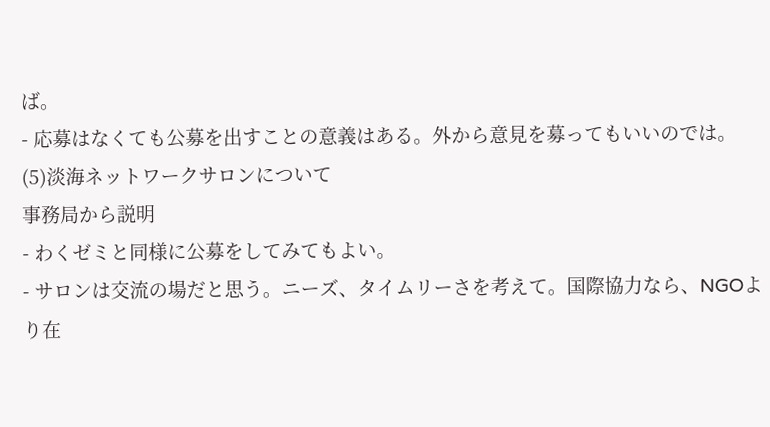ば。
- 応募はなくても公募を出すことの意義はある。外から意見を募ってもいいのでは。
(5)淡海ネットワークサロンについて
事務局から説明
- わくゼミと同様に公募をしてみてもよい。
- サロンは交流の場だと思う。ニーズ、タイムリーさを考えて。国際協力なら、NGOより在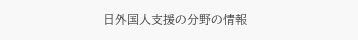日外国人支援の分野の情報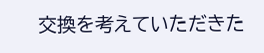交換を考えていただきた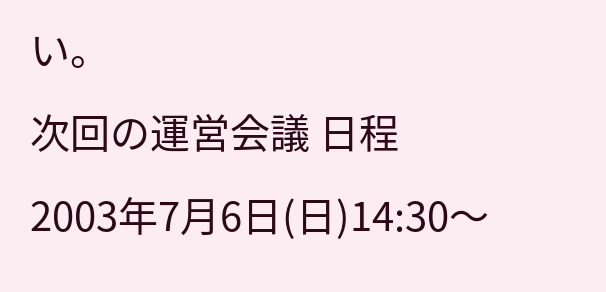い。
次回の運営会議 日程
2003年7月6日(日)14:30〜